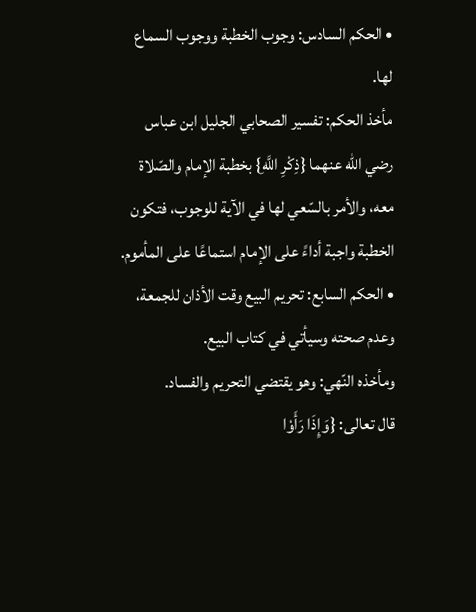• الحكم السادس: وجوب الخطبة ووجوب السماع لها.
مأخذ الحكم: تفسير الصحابي الجليل ابن عباس رضي الله عنهما {ذِكْرِ اللَّهِ} بخطبة الإمام والصّلاة معه، والأمر بالسّعي لها في الآية للوجوب، فتكون الخطبة واجبة أداءً على الإمام استماعًا على المأموم.
• الحكم السابع: تحريم البيع وقت الأذان للجمعة، وعدم صحته وسيأتي في كتاب البيع.
ومأخذه النّهي: وهو يقتضي التحريم والفساد.
قال تعالى: {وَإِذَا رَأَوْا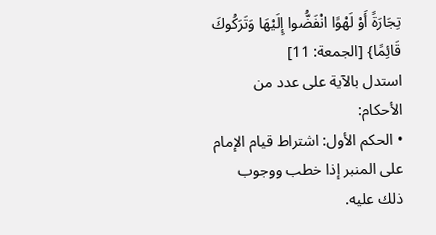تِجَارَةً أَوْ لَهْوًا انْفَضُّوا إِلَيْهَا وَتَرَكُوكَ قَائِمًا} [الجمعة: 11]
استدل بالآية على عدد من الأحكام:
• الحكم الأول: اشتراط قيام الإمام على المنبر إذا خطب ووجوب ذلك عليه.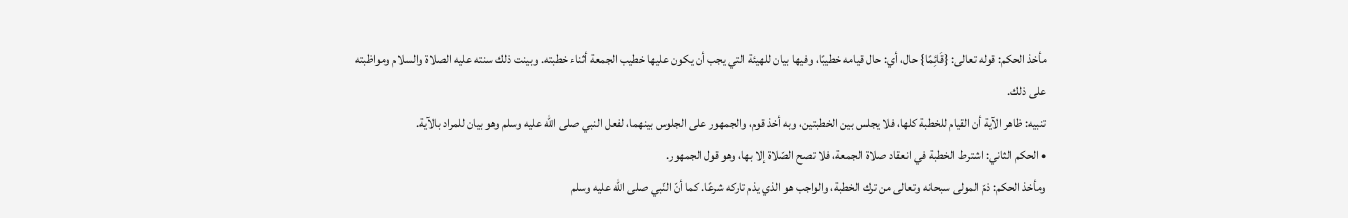مأخذ الحكم: قوله تعالى: {قَائِمًا} حال، أي: حال قيامه خطيبًا، وفيها بيان للهيئة التي يجب أن يكون عليها خطيب الجمعة أثناء خطبته. وبينت ذلك سنته عليه الصلاة والسلام ومواظبته على ذلك.
تنبيه: ظاهر الآية أن القيام للخطبة كلها، فلا يجلس بين الخطبتين، وبه أخذ قوم، والجمهور على الجلوس بينهما، لفعل النبي صلى الله عليه وسلم وهو بيان للمراد بالآية.
• الحكم الثاني: اشترط الخطبة في انعقاد صلاة الجمعة، فلا تصح الصّلاة إلا بها، وهو قول الجمهور.
ومأخذ الحكم: ذمّ المولى سبحانه وتعالى من ترك الخطبة، والواجب هو الذي يذم تاركه شرعًا. كما أنّ النّبي صلى الله عليه وسلم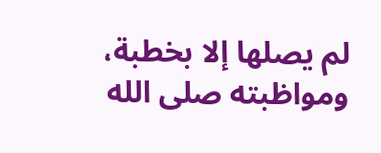لم يصلها إلا بخطبة، ومواظبته صلى الله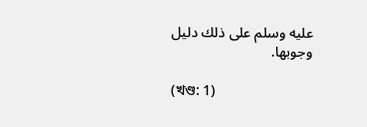عليه وسلم على ذلك دليل وجوبها.

(খণ্ড: 1)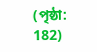(পৃষ্ঠা: 182)